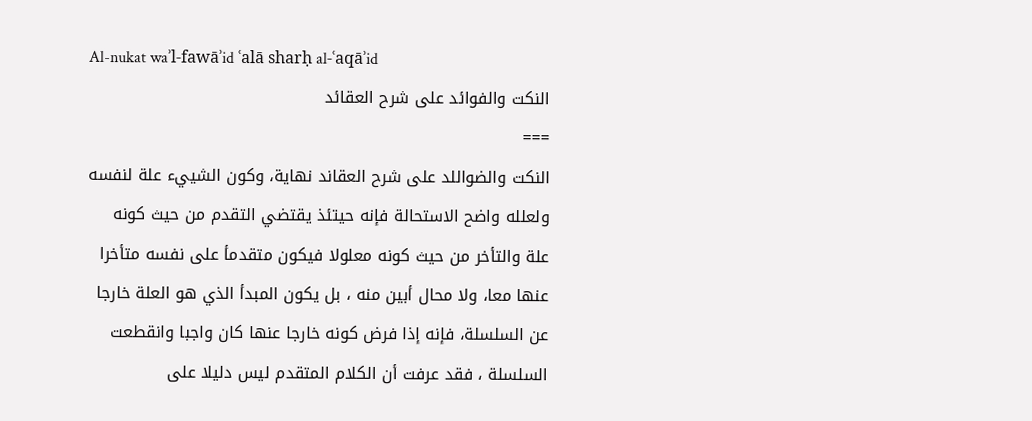Al-nukat waʾl-fawāʾid ʿalā sharḥ al-ʿaqāʾid
النكت والفوائد على شرح العقائد
===
النكت والضواللد على شرح العقاند نهاية، وكون الشييء علة لنفسه ولعلله واضح الاستحالة فإنه حيتئذ يقتضي التقدم من حيث كونه علة والتأخر من حيث كونه معلولا فيكون متقدمأ على نفسه متأخرا عنها معا، ولا محال أبين منه ، بل يكون المبدأ الذي هو العلة خارجا عن السلسلة، فإنه إذا فرض كونه خارجا عنها كان واجبا وانقطعت السلسلة ، فقد عرفت أن الكلام المتقدم ليس دليلا على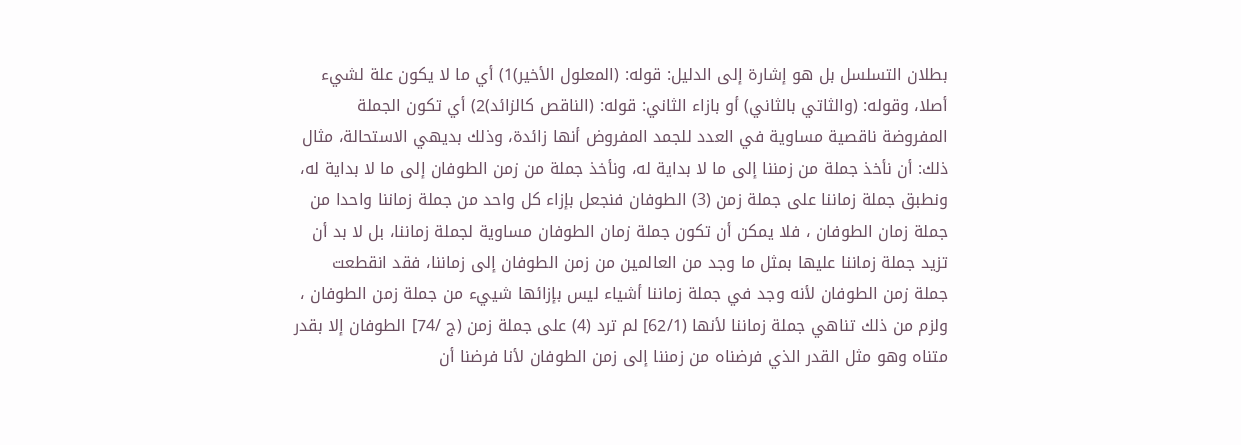بطلان التسلسل بل هو إشارة إلى الدليل: قوله: (المعلول الأخير)1) أي ما لا يكون علة لشيء أصلا، وقوله: (والثاتي بالثاني) أو بازاء الثاني: قوله: (الناقص كالزائد)2) أي تكون الجملة المفروضة ناقصية مساوية في العدد للجمد المفروض أنها زائدة، وذلك بديهي الاستحالة، مثال ذلك: أن نأخذ جملة من زمننا إلى ما لا بداية له، ونأخذ جملة من زمن الطوفان إلى ما لا بداية له، ونطبق جملة زماننا على جملة زمن (3) الطوفان فنجعل بإزاء كل واحد من جملة زماننا واحدا من جملة زمان الطوفان ، فلا يمكن أن تكون جملة زمان الطوفان مساوية لجملة زماننا، بل لا بد أن تزيد جملة زماننا عليها بمثل ما وجد من العالمين من زمن الطوفان إلى زماننا، فقد انقطعت جملة زمن الطوفان لأنه وجد في جملة زماننا أشياء ليس بإزائها شييء من جملة زمن الطوفان ، ولزم من ذلك تناهي جملة زماننا لأنها (62/1] لم ترد (4) على جملة زمن (ج /74] الطوفان إلا بقدر متناه وهو مثل القدر الذي فرضناه من زمننا إلى زمن الطوفان لأنا فرضنا أن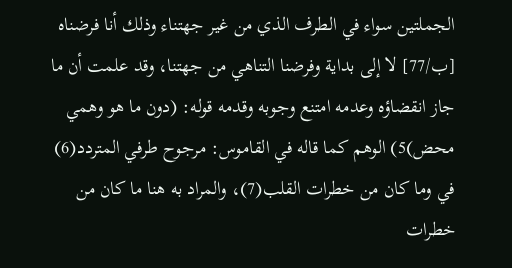الجملتين سواء في الطرف الذي من غير جهتناء وذلك أنا فرضناه [ب/77] لا إلى بداية وفرضنا التناهي من جهتنا، وقد علمت أن ما جاز انقضاؤه وعدمه امتنع وجوبه وقدمه قوله: (دون ما هو وهمي محض)5) الوهم كما قاله في القاموس: مرجوح طرفي المتردد(6) في وما كان من خطرات القلب(7)، والمراد به هنا ما كان من خطرات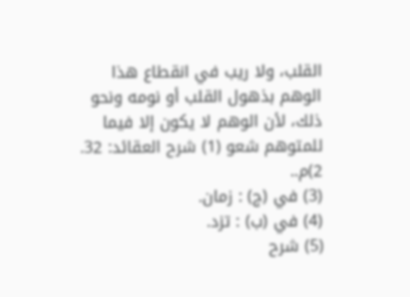القلب، ولا ريب في انقطاع هذا الوهم بذهول القلب أو نومه ونحو ذلك، لأن الوهم لا يكون إلا فيما للمتوهم شعو (1) شرح العقائد: 32.
2)م..
(3) في (ج) : زمان.
(4) في (ب) : تزد.
(5) شرح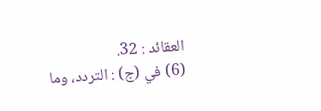العقائد : 32.
(6) في (ج) : التردد، وما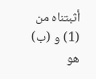أثبتناه من (1) و (ب) هو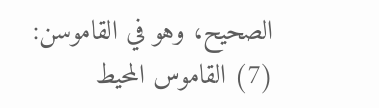الصحيح، وهو في القاموسن: (7) القاموس المحيط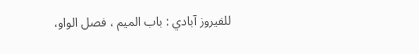للفيروز آبادي : باب الميم ، فصل الواو،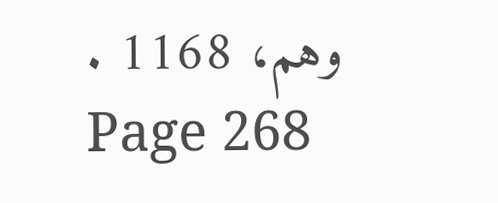وهم، 1168 .
Page 268